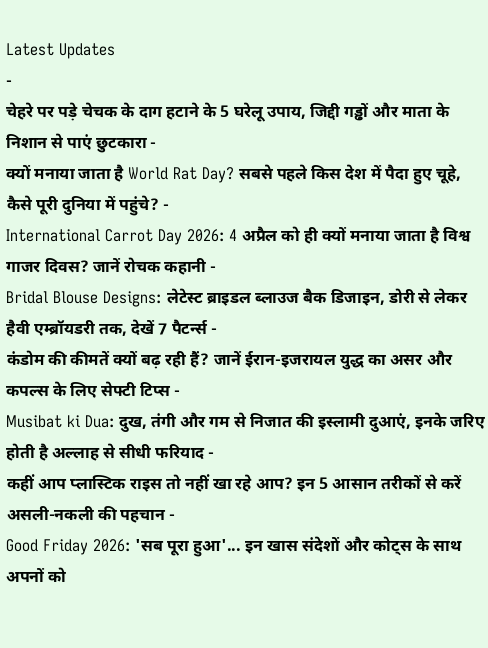Latest Updates
-
चेहरे पर पड़े चेचक के दाग हटाने के 5 घरेलू उपाय, जिद्दी गड्ढों और माता के निशान से पाएं छुटकारा -
क्यों मनाया जाता है World Rat Day? सबसे पहले किस देश में पैदा हुए चूहे, कैसे पूरी दुनिया में पहुंचे? -
International Carrot Day 2026: 4 अप्रैल को ही क्यों मनाया जाता है विश्व गाजर दिवस? जानें रोचक कहानी -
Bridal Blouse Designs: लेटेस्ट ब्राइडल ब्लाउज बैक डिजाइन, डोरी से लेकर हैवी एम्ब्रॉयडरी तक, देखें 7 पैटर्न्स -
कंडोम की कीमतें क्यों बढ़ रही हैं? जानें ईरान-इजरायल युद्ध का असर और कपल्स के लिए सेफ्टी टिप्स -
Musibat ki Dua: दुख, तंगी और गम से निजात की इस्लामी दुआएं, इनके जरिए होती है अल्लाह से सीधी फरियाद -
कहीं आप प्लास्टिक राइस तो नहीं खा रहे आप? इन 5 आसान तरीकों से करें असली-नकली की पहचान -
Good Friday 2026: 'सब पूरा हुआ'... इन खास संदेशों और कोट्स के साथ अपनों को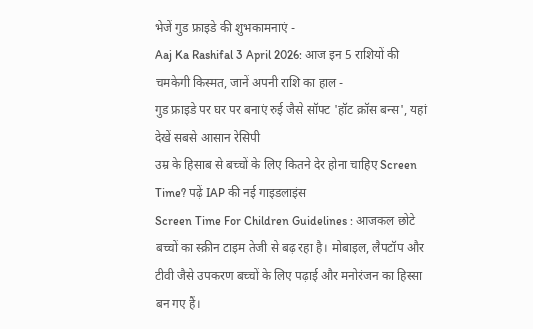भेजें गुड फ्राइडे की शुभकामनाएं -
Aaj Ka Rashifal 3 April 2026: आज इन 5 राशियों की चमकेगी किस्मत, जानें अपनी राशि का हाल -
गुड फ्राइडे पर घर पर बनाएं रुई जैसे सॉफ्ट 'हॉट क्रॉस बन्स', यहां देखें सबसे आसान रेसिपी
उम्र के हिसाब से बच्चों के लिए कितने देर होना चाहिए Screen Time? पढ़ें IAP की नई गाइडलाइंस
Screen Time For Children Guidelines : आजकल छोटे बच्चों का स्क्रीन टाइम तेजी से बढ़ रहा है। मोबाइल, लैपटॉप और टीवी जैसे उपकरण बच्चों के लिए पढ़ाई और मनोरंजन का हिस्सा बन गए हैं।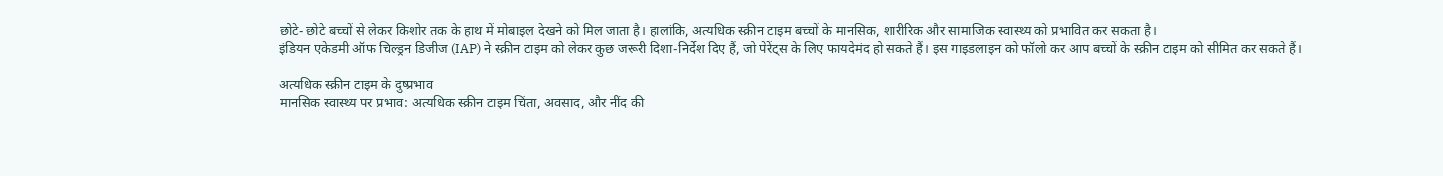छोटे- छोटे बच्चों से लेकर किशोर तक के हाथ में मोबाइल देखने को मिल जाता है। हालांकि, अत्यधिक स्क्रीन टाइम बच्चों के मानसिक, शारीरिक और सामाजिक स्वास्थ्य को प्रभावित कर सकता है।
इंडियन एकेडमी ऑफ चिल्ड्रन डिजीज (IAP) ने स्क्रीन टाइम को लेकर कुछ जरूरी दिशा-निर्देश दिए हैं, जो पेरेंट्स के लिए फायदेमंद हो सकते हैं। इस गाइडलाइन को फॉलो कर आप बच्चों के स्क्रीन टाइम को सीमित कर सकते हैं।

अत्यधिक स्क्रीन टाइम के दुष्प्रभाव
मानसिक स्वास्थ्य पर प्रभाव: अत्यधिक स्क्रीन टाइम चिंता, अवसाद, और नींद की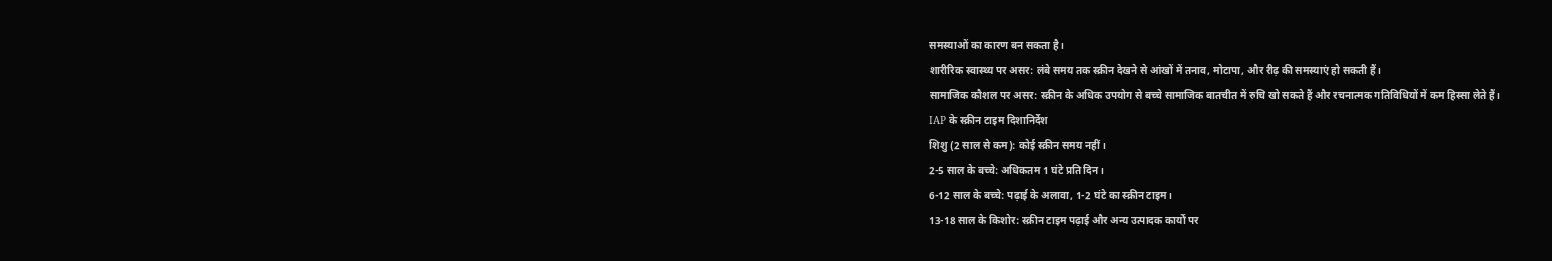समस्याओं का कारण बन सकता है।
शारीरिक स्वास्थ्य पर असर: लंबे समय तक स्क्रीन देखने से आंखों में तनाव, मोटापा, और रीढ़ की समस्याएं हो सकती हैं।
सामाजिक कौशल पर असर: स्क्रीन के अधिक उपयोग से बच्चे सामाजिक बातचीत में रुचि खो सकते हैं और रचनात्मक गतिविधियों में कम हिस्सा लेते हैं।
IAP के स्क्रीन टाइम दिशानिर्देश
शिशु (2 साल से कम): कोई स्क्रीन समय नहीं।
2-5 साल के बच्चे: अधिकतम 1 घंटे प्रति दिन।
6-12 साल के बच्चे: पढ़ाई के अलावा, 1-2 घंटे का स्क्रीन टाइम।
13-18 साल के किशोर: स्क्रीन टाइम पढ़ाई और अन्य उत्पादक कार्यों पर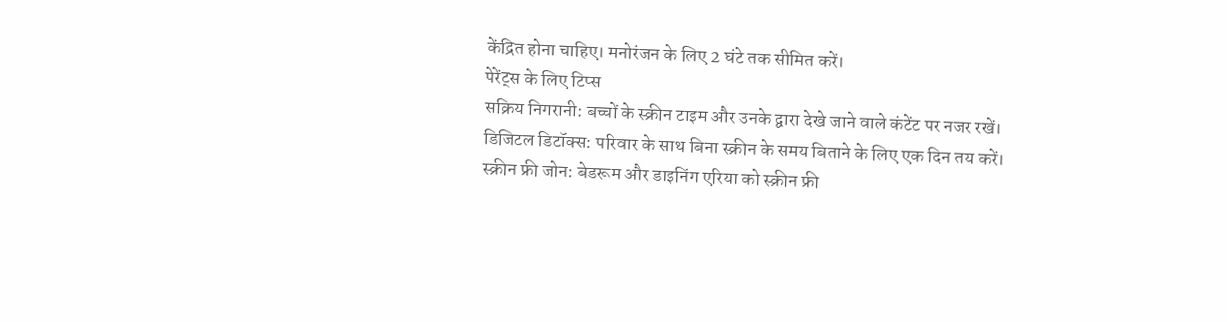केंद्रित होना चाहिए। मनोरंजन के लिए 2 घंटे तक सीमित करें।
पेरेंट्स के लिए टिप्स
सक्रिय निगरानी: बच्चों के स्क्रीन टाइम और उनके द्वारा देखे जाने वाले कंटेंट पर नजर रखें।
डिजिटल डिटॉक्स: परिवार के साथ बिना स्क्रीन के समय बिताने के लिए एक दिन तय करें।
स्क्रीन फ्री जोन: बेडरूम और डाइनिंग एरिया को स्क्रीन फ्री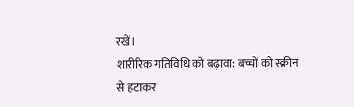रखें।
शारीरिक गतिविधि को बढ़ावा: बच्चों को स्क्रीन से हटाकर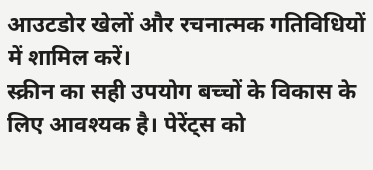आउटडोर खेलों और रचनात्मक गतिविधियों में शामिल करें।
स्क्रीन का सही उपयोग बच्चों के विकास के लिए आवश्यक है। पेरेंट्स को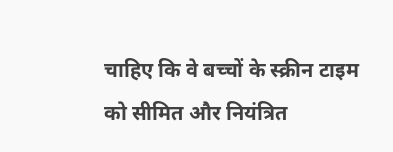चाहिए कि वे बच्चों के स्क्रीन टाइम को सीमित और नियंत्रित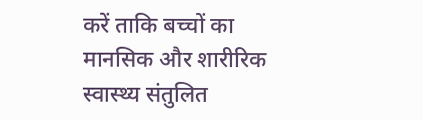करें ताकि बच्चों का मानसिक और शारीरिक स्वास्थ्य संतुलित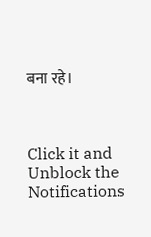बना रहे।



Click it and Unblock the Notifications